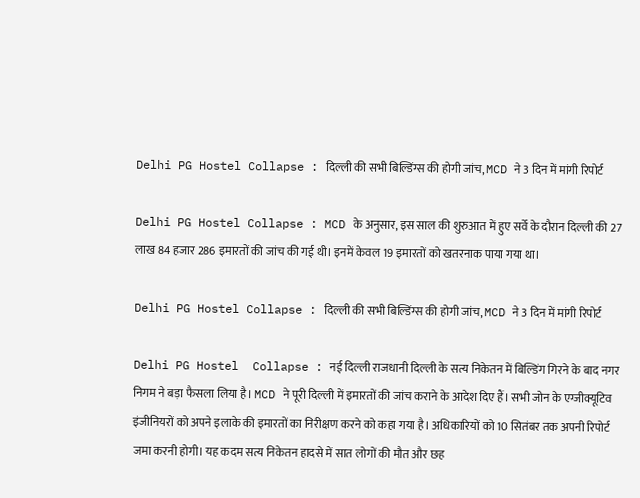Delhi PG Hostel Collapse : दिल्ली की सभी बिल्डिंग्स की होगी जांच, MCD ने 3 दिन में मांगी रिपोर्ट

Delhi PG Hostel Collapse : MCD के अनुसार, इस साल की शुरुआत में हुए सर्वे के दौरान दिल्ली की 27 लाख 84 हजार 286 इमारतों की जांच की गई थी। इनमें केवल 19 इमारतों को खतरनाक पाया गया था।

Delhi PG Hostel Collapse : दिल्ली की सभी बिल्डिंग्स की होगी जांच, MCD ने 3 दिन में मांगी रिपोर्ट

Delhi PG Hostel  Collapse : नई दिल्ली राजधानी दिल्ली के सत्य निकेतन में बिल्डिंग गिरने के बाद नगर निगम ने बड़ा फैसला लिया है। MCD ने पूरी दिल्ली में इमारतों की जांच कराने के आदेश दिए हैं। सभी जोन के एग्जीक्यूटिव इंजीनियरों को अपने इलाके की इमारतों का निरीक्षण करने को कहा गया है। अधिकारियों को 10 सितंबर तक अपनी रिपोर्ट जमा करनी होगी। यह कदम सत्य निकेतन हादसे में सात लोगों की मौत और छह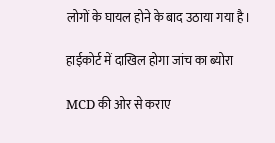लोगों के घायल होने के बाद उठाया गया है।

हाईकोर्ट में दाखिल होगा जांच का ब्योरा

MCD की ओर से कराए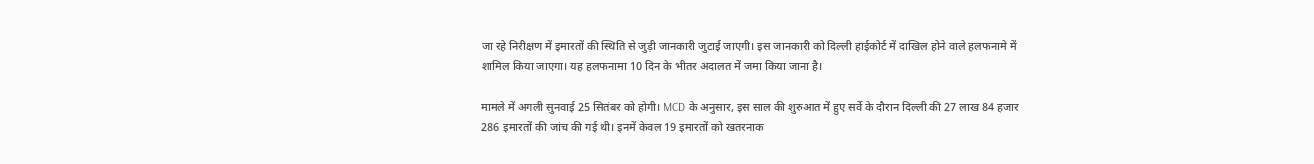जा रहे निरीक्षण में इमारतों की स्थिति से जुड़ी जानकारी जुटाई जाएगी। इस जानकारी को दिल्ली हाईकोर्ट में दाखिल होने वाले हलफनामे में शामिल किया जाएगा। यह हलफनामा 10 दिन के भीतर अदालत में जमा किया जाना है।

मामले में अगली सुनवाई 25 सितंबर को होगी। MCD के अनुसार, इस साल की शुरुआत में हुए सर्वे के दौरान दिल्ली की 27 लाख 84 हजार 286 इमारतों की जांच की गई थी। इनमें केवल 19 इमारतों को खतरनाक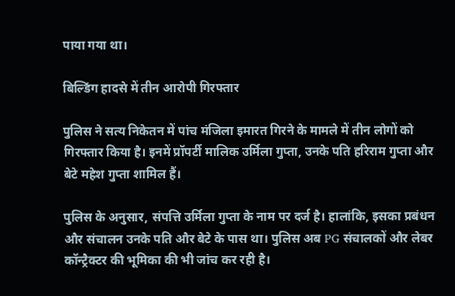पाया गया था।

बिल्डिंग हादसे में तीन आरोपी गिरफ्तार

पुलिस ने सत्य निकेतन में पांच मंजिला इमारत गिरने के मामले में तीन लोगों को गिरफ्तार किया है। इनमें प्रॉपर्टी मालिक उर्मिला गुप्ता, उनके पति हरिराम गुप्ता और बेटे महेश गुप्ता शामिल हैं।

पुलिस के अनुसार, संपत्ति उर्मिला गुप्ता के नाम पर दर्ज है। हालांकि, इसका प्रबंधन और संचालन उनके पति और बेटे के पास था। पुलिस अब PG संचालकों और लेबर कॉन्ट्रैक्टर की भूमिका की भी जांच कर रही है।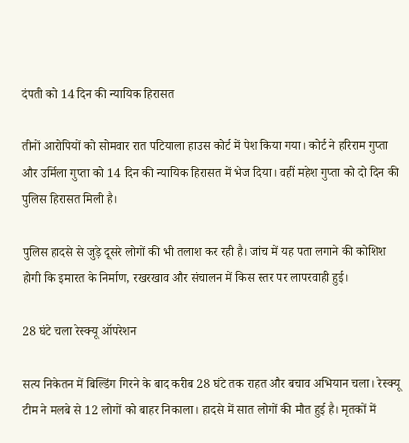दंपती को 14 दिन की न्यायिक हिरासत

तीनों आरोपियों को सोमवार रात पटियाला हाउस कोर्ट में पेश किया गया। कोर्ट ने हरिराम गुप्ता और उर्मिला गुप्ता को 14 दिन की न्यायिक हिरासत में भेज दिया। वहीं महेश गुप्ता को दो दिन की पुलिस हिरासत मिली है।

पुलिस हादसे से जुड़े दूसरे लोगों की भी तलाश कर रही है। जांच में यह पता लगाने की कोशिश होगी कि इमारत के निर्माण, रखरखाव और संचालन में किस स्तर पर लापरवाही हुई।

28 घंटे चला रेस्क्यू ऑपरेशन

सत्य निकेतन में बिल्डिंग गिरने के बाद करीब 28 घंटे तक राहत और बचाव अभियान चला। रेस्क्यू टीम ने मलबे से 12 लोगों को बाहर निकाला। हादसे में सात लोगों की मौत हुई है। मृतकों में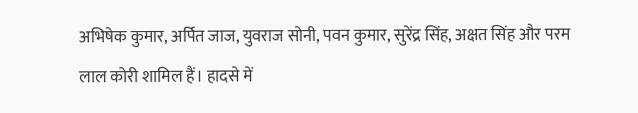अभिषेक कुमार, अर्पित जाज, युवराज सोनी, पवन कुमार, सुरेंद्र सिंह, अक्षत सिंह और परम लाल कोरी शामिल हैं। हादसे में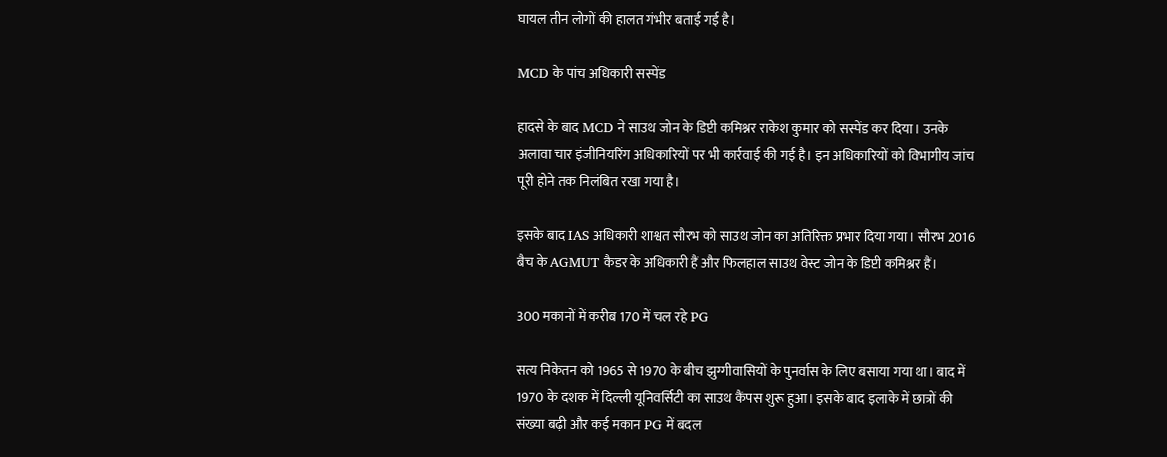घायल तीन लोगों की हालत गंभीर बताई गई है।

MCD के पांच अधिकारी सस्पेंड

हादसे के बाद MCD ने साउथ जोन के डिप्टी कमिश्नर राकेश कुमार को सस्पेंड कर दिया। उनके अलावा चार इंजीनियरिंग अधिकारियों पर भी कार्रवाई की गई है। इन अधिकारियों को विभागीय जांच पूरी होने तक निलंबित रखा गया है।

इसके बाद IAS अधिकारी शाश्वत सौरभ को साउथ जोन का अतिरिक्त प्रभार दिया गया। सौरभ 2016 बैच के AGMUT कैडर के अधिकारी हैं और फिलहाल साउथ वेस्ट जोन के डिप्टी कमिश्नर हैं।

300 मकानों में करीब 170 में चल रहे PG

सत्य निकेतन को 1965 से 1970 के बीच झुग्गीवासियों के पुनर्वास के लिए बसाया गया था। बाद में 1970 के दशक में दिल्ली यूनिवर्सिटी का साउथ कैंपस शुरू हुआ। इसके बाद इलाके में छात्रों की संख्या बढ़ी और कई मकान PG में बदल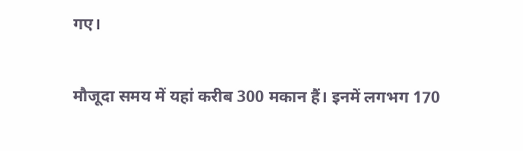गए।

मौजूदा समय में यहां करीब 300 मकान हैं। इनमें लगभग 170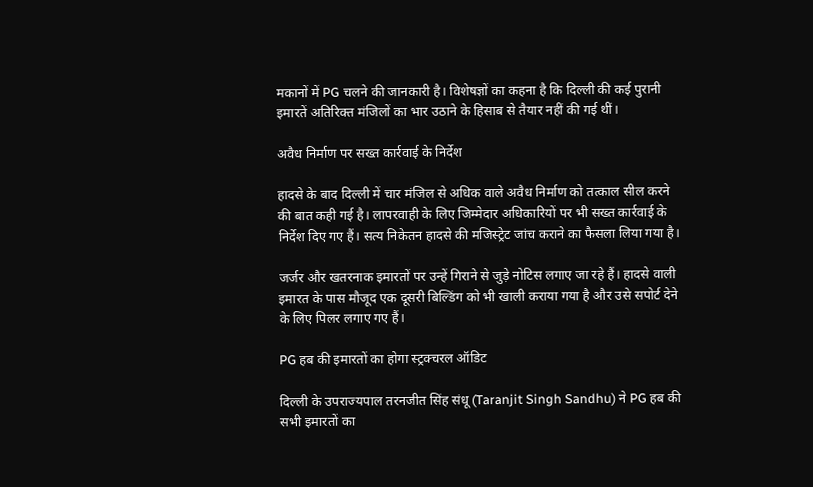मकानों में PG चलने की जानकारी है। विशेषज्ञों का कहना है कि दिल्ली की कई पुरानी इमारतें अतिरिक्त मंजिलों का भार उठाने के हिसाब से तैयार नहीं की गई थीं।

अवैध निर्माण पर सख्त कार्रवाई के निर्देश

हादसे के बाद दिल्ली में चार मंजिल से अधिक वाले अवैध निर्माण को तत्काल सील करने की बात कही गई है। लापरवाही के लिए जिम्मेदार अधिकारियों पर भी सख्त कार्रवाई के निर्देश दिए गए हैं। सत्य निकेतन हादसे की मजिस्ट्रेट जांच कराने का फैसला लिया गया है।

जर्जर और खतरनाक इमारतों पर उन्हें गिराने से जुड़े नोटिस लगाए जा रहे हैं। हादसे वाली इमारत के पास मौजूद एक दूसरी बिल्डिंग को भी खाली कराया गया है और उसे सपोर्ट देने के लिए पिलर लगाए गए हैं।

PG हब की इमारतों का होगा स्ट्रक्चरल ऑडिट

दिल्ली के उपराज्यपाल तरनजीत सिंह संधू (Taranjit Singh Sandhu) ने PG हब की सभी इमारतों का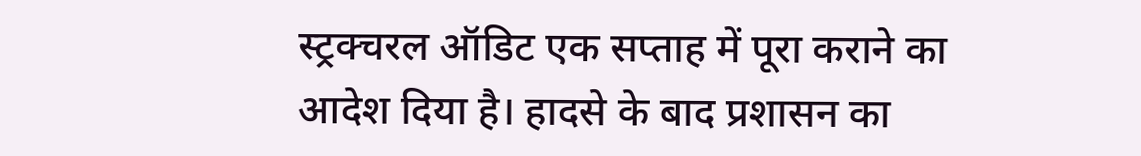स्ट्रक्चरल ऑडिट एक सप्ताह में पूरा कराने का आदेश दिया है। हादसे के बाद प्रशासन का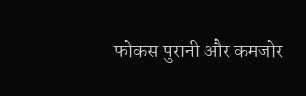फोकस पुरानी और कमजोर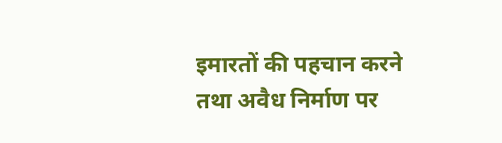इमारतों की पहचान करने तथा अवैध निर्माण पर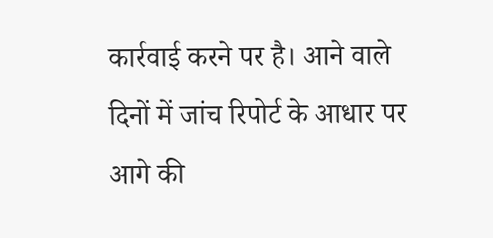कार्रवाई करने पर है। आने वाले दिनों में जांच रिपोर्ट के आधार पर आगे की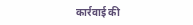कार्रवाई की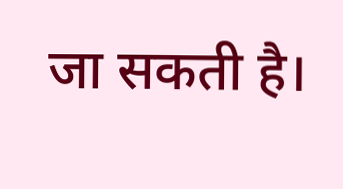जा सकती है।